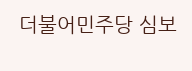더불어민주당 심보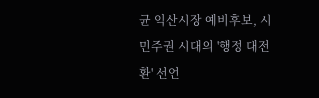균 익산시장 예비후보, 시민주권 시대의 '행정 대전환' 선언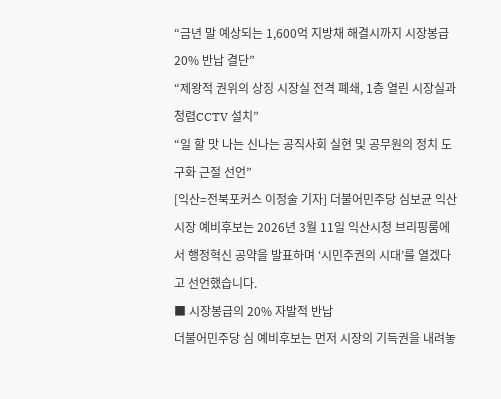“금년 말 예상되는 1,600억 지방채 해결시까지 시장봉급 20% 반납 결단”
“제왕적 권위의 상징 시장실 전격 폐쇄, 1층 열린 시장실과 청렴CCTV 설치”
“일 할 맛 나는 신나는 공직사회 실현 및 공무원의 정치 도구화 근절 선언”
[익산=전북포커스 이정술 기자] 더불어민주당 심보균 익산시장 예비후보는 2026년 3월 11일 익산시청 브리핑룸에서 행정혁신 공약을 발표하며 ‘시민주권의 시대’를 열겠다고 선언했습니다.
■ 시장봉급의 20% 자발적 반납
더불어민주당 심 예비후보는 먼저 시장의 기득권을 내려놓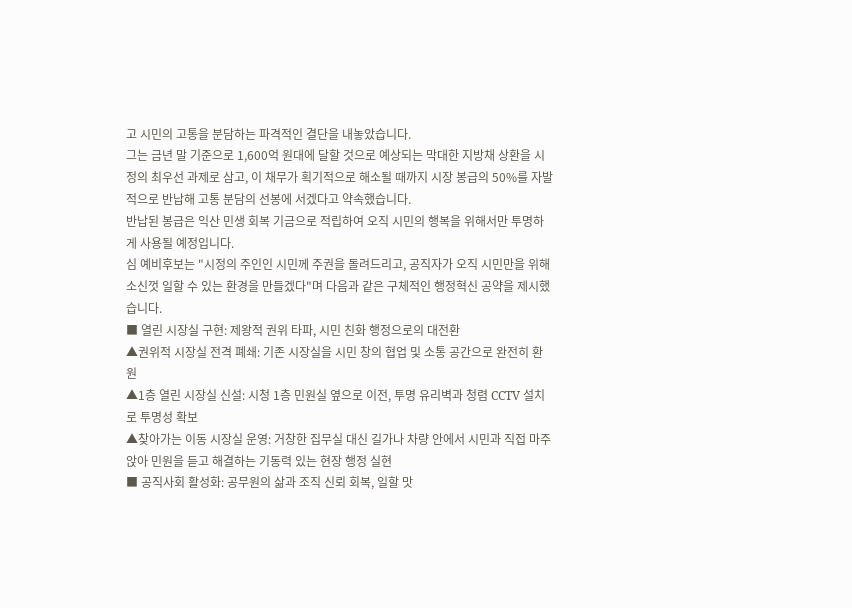고 시민의 고통을 분담하는 파격적인 결단을 내놓았습니다.
그는 금년 말 기준으로 1,600억 원대에 달할 것으로 예상되는 막대한 지방채 상환을 시정의 최우선 과제로 삼고, 이 채무가 획기적으로 해소될 때까지 시장 봉급의 50%를 자발적으로 반납해 고통 분담의 선봉에 서겠다고 약속했습니다.
반납된 봉급은 익산 민생 회복 기금으로 적립하여 오직 시민의 행복을 위해서만 투명하게 사용될 예정입니다.
심 예비후보는 "시정의 주인인 시민께 주권을 돌려드리고, 공직자가 오직 시민만을 위해 소신껏 일할 수 있는 환경을 만들겠다"며 다음과 같은 구체적인 행정혁신 공약을 제시했습니다.
■ 열린 시장실 구현: 제왕적 권위 타파, 시민 친화 행정으로의 대전환
▲권위적 시장실 전격 폐쇄: 기존 시장실을 시민 창의 협업 및 소통 공간으로 완전히 환원
▲1층 열린 시장실 신설: 시청 1층 민원실 옆으로 이전, 투명 유리벽과 청렴 CCTV 설치로 투명성 확보
▲찾아가는 이동 시장실 운영: 거창한 집무실 대신 길가나 차량 안에서 시민과 직접 마주 앉아 민원을 듣고 해결하는 기동력 있는 현장 행정 실현
■ 공직사회 활성화: 공무원의 삶과 조직 신뢰 회복, 일할 맛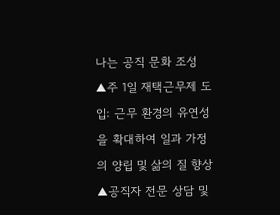나는 공직 문화 조성
▲주 1일 재택근무제 도입: 근무 환경의 유연성을 확대하여 일과 가정의 양립 및 삶의 질 향상
▲공직자 전문 상담 및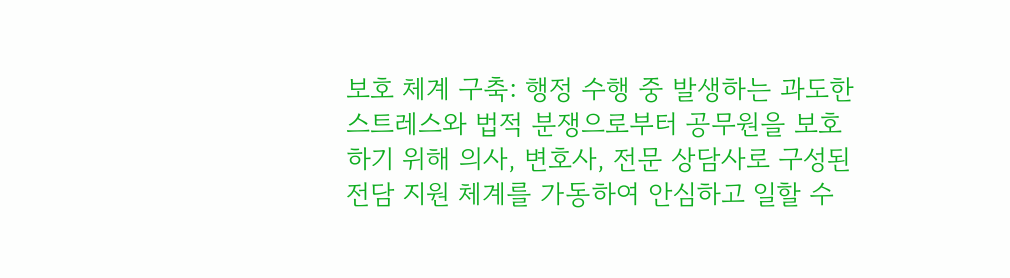보호 체계 구축: 행정 수행 중 발생하는 과도한 스트레스와 법적 분쟁으로부터 공무원을 보호하기 위해 의사, 변호사, 전문 상담사로 구성된 전담 지원 체계를 가동하여 안심하고 일할 수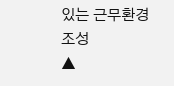있는 근무환경 조성
▲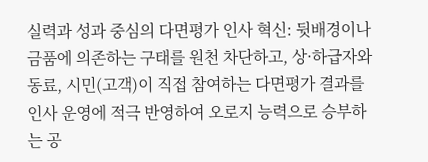실력과 성과 중심의 다면평가 인사 혁신: 뒷배경이나 금품에 의존하는 구태를 원천 차단하고, 상·하급자와 동료, 시민(고객)이 직접 참여하는 다면평가 결과를 인사 운영에 적극 반영하여 오로지 능력으로 승부하는 공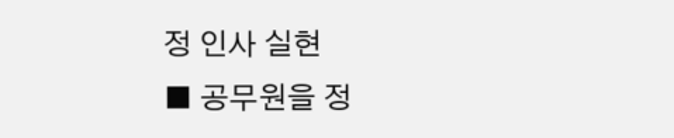정 인사 실현
■ 공무원을 정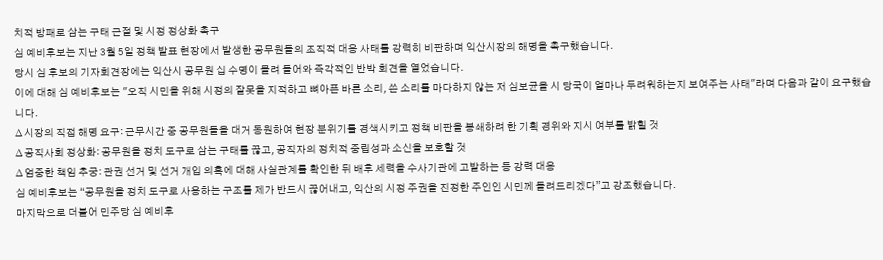치적 방패로 삼는 구태 근절 및 시정 정상화 촉구
심 예비후보는 지난 3월 5일 정책 발표 현장에서 발생한 공무원들의 조직적 대응 사태를 강력히 비판하며 익산시장의 해명을 촉구했습니다.
당시 심 후보의 기자회견장에는 익산시 공무원 십 수명이 몰려 들어와 즉각적인 반박 회견을 열었습니다.
이에 대해 심 예비후보는 "오직 시민을 위해 시정의 잘못을 지적하고 뼈아픈 바른 소리, 쓴 소리를 마다하지 않는 저 심보균을 시 당국이 얼마나 두려워하는지 보여주는 사태"라며 다음과 같이 요구했습니다.
∆ 시장의 직접 해명 요구: 근무시간 중 공무원들을 대거 동원하여 현장 분위기를 경색시키고 정책 비판을 봉쇄하려 한 기획 경위와 지시 여부를 밝힐 것
∆ 공직사회 정상화: 공무원을 정치 도구로 삼는 구태를 끊고, 공직자의 정치적 중립성과 소신을 보호할 것
∆ 엄중한 책임 추궁: 관권 선거 및 선거 개입 의혹에 대해 사실관계를 확인한 뒤 배후 세력을 수사기관에 고발하는 등 강력 대응
심 예비후보는 “공무원을 정치 도구로 사용하는 구조를 제가 반드시 끊어내고, 익산의 시정 주권을 진정한 주인인 시민께 돌려드리겠다”고 강조했습니다.
마지막으로 더불어 민주당 심 예비후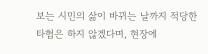보는 시민의 삶이 바뀌는 날까지 적당한 타협은 하지 않겠다며, 현장에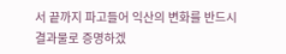서 끝까지 파고들어 익산의 변화를 반드시 결과물로 증명하겠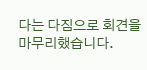다는 다짐으로 회견을 마무리했습니다.